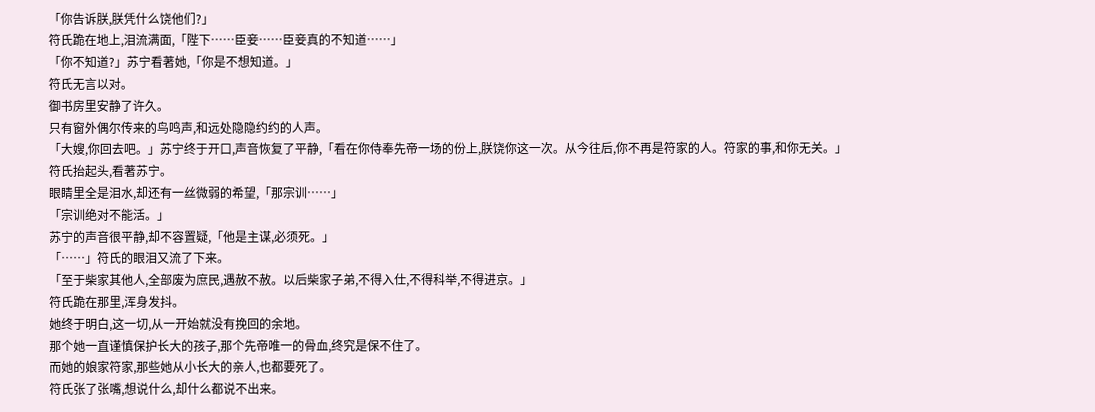「你告诉朕,朕凭什么饶他们?」
符氏跪在地上,泪流满面,「陛下……臣妾……臣妾真的不知道……」
「你不知道?」苏宁看著她,「你是不想知道。」
符氏无言以对。
御书房里安静了许久。
只有窗外偶尔传来的鸟鸣声,和远处隐隐约约的人声。
「大嫂,你回去吧。」苏宁终于开口,声音恢复了平静,「看在你侍奉先帝一场的份上,朕饶你这一次。从今往后,你不再是符家的人。符家的事,和你无关。」
符氏抬起头,看著苏宁。
眼睛里全是泪水,却还有一丝微弱的希望,「那宗训……」
「宗训绝对不能活。」
苏宁的声音很平静,却不容置疑,「他是主谋,必须死。」
「……」符氏的眼泪又流了下来。
「至于柴家其他人,全部废为庶民,遇赦不赦。以后柴家子弟,不得入仕,不得科举,不得进京。」
符氏跪在那里,浑身发抖。
她终于明白,这一切,从一开始就没有挽回的余地。
那个她一直谨慎保护长大的孩子,那个先帝唯一的骨血,终究是保不住了。
而她的娘家符家,那些她从小长大的亲人,也都要死了。
符氏张了张嘴,想说什么,却什么都说不出来。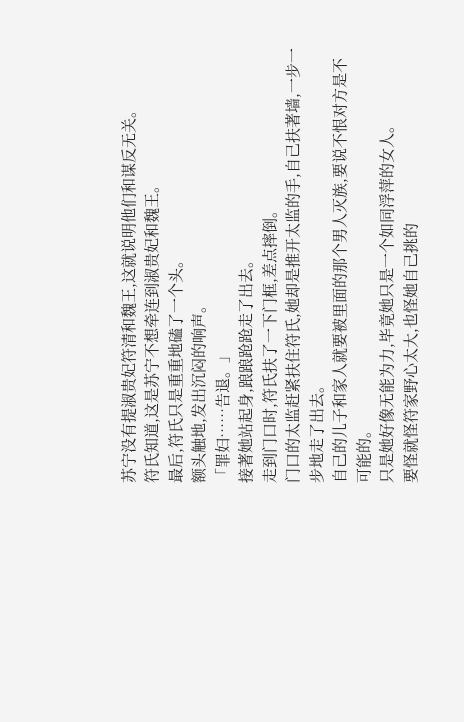苏宁没有提淑贵妃符清和魏王,这就说明他们和谋反无关。
符氏知道,这是苏宁不想牵连到淑贵妃和魏王。
最后,符氏只是重重地磕了一个头。
额头触地,发出沉闷的响声。
「罪妇……告退。」
接著她站起身,踉踉跄跄走了出去。
走到门口时,符氏扶了一下门框,差点摔倒。
门口的太监赶紧扶住符氏,她却是推开太监的手,自己扶著墙,一步一步地走了出去。
自己的儿子和家人就要被里面的那个男人灭族,要说不恨对方是不可能的。
只是她好像无能为力,毕竟她只是一个如同浮萍的女人。
要怪就怪符家野心太大,也怪她自己挑的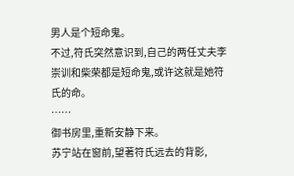男人是个短命鬼。
不过,符氏突然意识到,自己的两任丈夫李崇训和柴荣都是短命鬼,或许这就是她符氏的命。
……
御书房里,重新安静下来。
苏宁站在窗前,望著符氏远去的背影,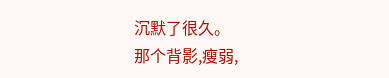沉默了很久。
那个背影,瘦弱,